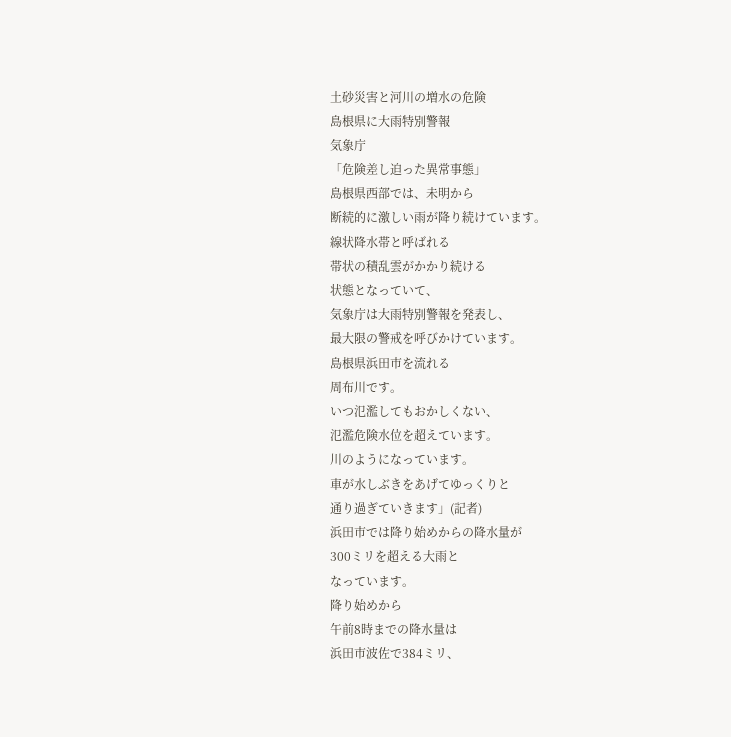土砂災害と河川の増水の危険
島根県に大雨特別警報
気象庁
「危険差し迫った異常事態」
島根県西部では、未明から
断続的に激しい雨が降り続けています。
線状降水帯と呼ばれる
帯状の積乱雲がかかり続ける
状態となっていて、
気象庁は大雨特別警報を発表し、
最大限の警戒を呼びかけています。
島根県浜田市を流れる
周布川です。
いつ氾濫してもおかしくない、
氾濫危険水位を超えています。
川のようになっています。
車が水しぶきをあげてゆっくりと
通り過ぎていきます」(記者)
浜田市では降り始めからの降水量が
300ミリを超える大雨と
なっています。
降り始めから
午前8時までの降水量は
浜田市波佐で384ミリ、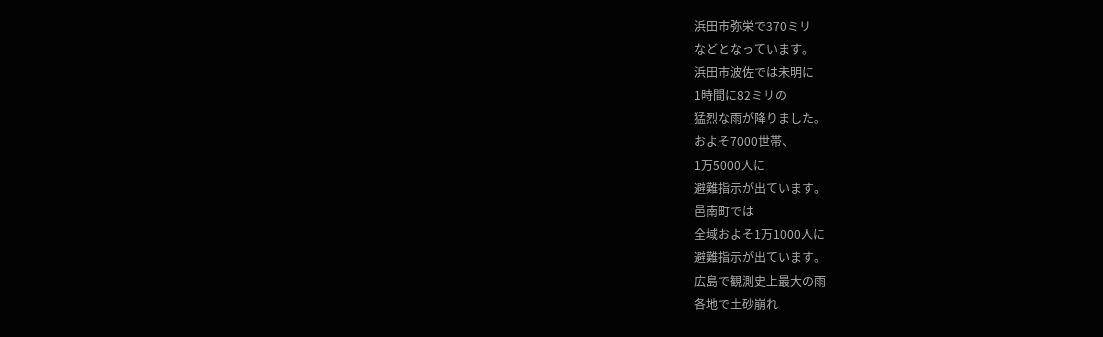浜田市弥栄で370ミリ
などとなっています。
浜田市波佐では未明に
1時間に82ミリの
猛烈な雨が降りました。
およそ7000世帯、
1万5000人に
避難指示が出ています。
邑南町では
全域およそ1万1000人に
避難指示が出ています。
広島で観測史上最大の雨
各地で土砂崩れ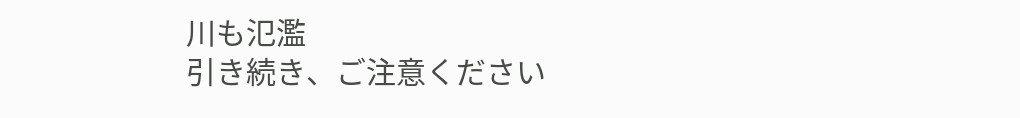川も氾濫
引き続き、ご注意ください